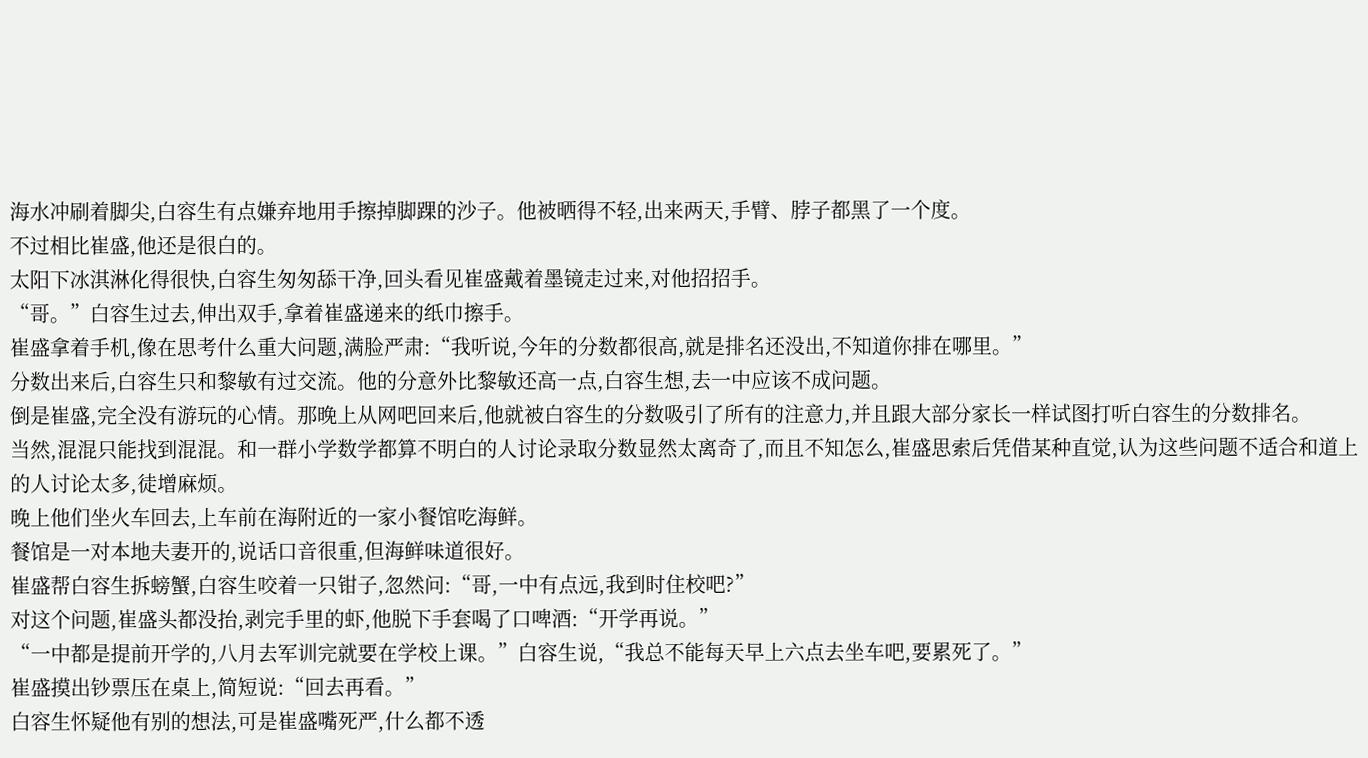海水冲刷着脚尖,白容生有点嫌弃地用手擦掉脚踝的沙子。他被晒得不轻,出来两天,手臂、脖子都黑了一个度。
不过相比崔盛,他还是很白的。
太阳下冰淇淋化得很快,白容生匆匆舔干净,回头看见崔盛戴着墨镜走过来,对他招招手。
“哥。”白容生过去,伸出双手,拿着崔盛递来的纸巾擦手。
崔盛拿着手机,像在思考什么重大问题,满脸严肃:“我听说,今年的分数都很高,就是排名还没出,不知道你排在哪里。”
分数出来后,白容生只和黎敏有过交流。他的分意外比黎敏还高一点,白容生想,去一中应该不成问题。
倒是崔盛,完全没有游玩的心情。那晚上从网吧回来后,他就被白容生的分数吸引了所有的注意力,并且跟大部分家长一样试图打听白容生的分数排名。
当然,混混只能找到混混。和一群小学数学都算不明白的人讨论录取分数显然太离奇了,而且不知怎么,崔盛思索后凭借某种直觉,认为这些问题不适合和道上的人讨论太多,徒增麻烦。
晚上他们坐火车回去,上车前在海附近的一家小餐馆吃海鲜。
餐馆是一对本地夫妻开的,说话口音很重,但海鲜味道很好。
崔盛帮白容生拆螃蟹,白容生咬着一只钳子,忽然问:“哥,一中有点远,我到时住校吧?”
对这个问题,崔盛头都没抬,剥完手里的虾,他脱下手套喝了口啤酒:“开学再说。”
“一中都是提前开学的,八月去军训完就要在学校上课。”白容生说,“我总不能每天早上六点去坐车吧,要累死了。”
崔盛摸出钞票压在桌上,简短说:“回去再看。”
白容生怀疑他有别的想法,可是崔盛嘴死严,什么都不透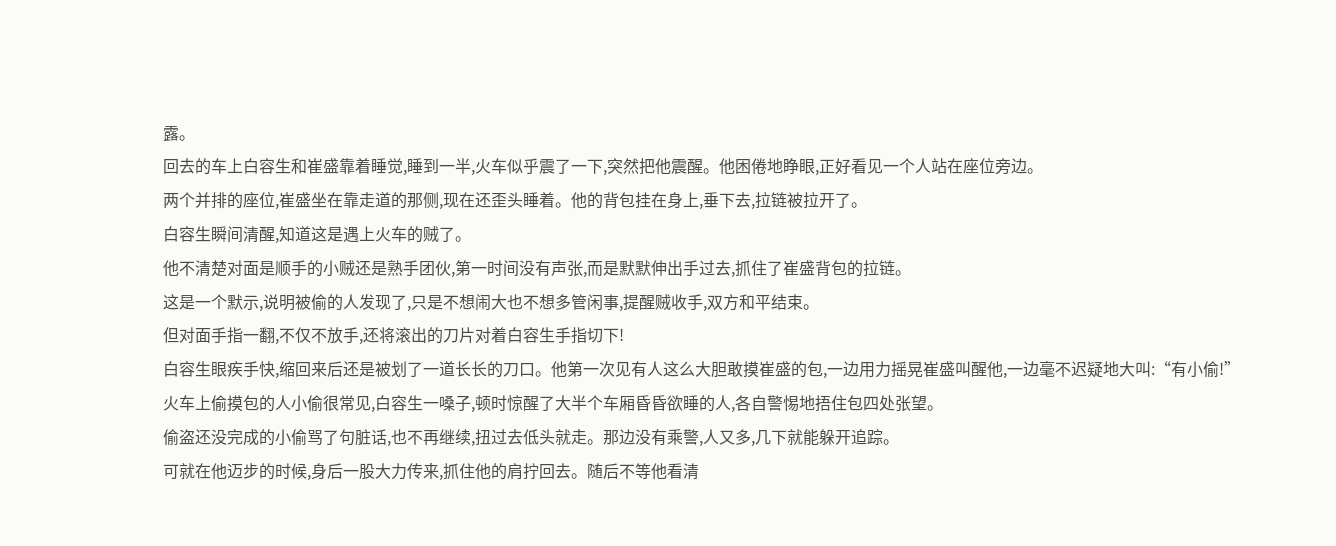露。
回去的车上白容生和崔盛靠着睡觉,睡到一半,火车似乎震了一下,突然把他震醒。他困倦地睁眼,正好看见一个人站在座位旁边。
两个并排的座位,崔盛坐在靠走道的那侧,现在还歪头睡着。他的背包挂在身上,垂下去,拉链被拉开了。
白容生瞬间清醒,知道这是遇上火车的贼了。
他不清楚对面是顺手的小贼还是熟手团伙,第一时间没有声张,而是默默伸出手过去,抓住了崔盛背包的拉链。
这是一个默示,说明被偷的人发现了,只是不想闹大也不想多管闲事,提醒贼收手,双方和平结束。
但对面手指一翻,不仅不放手,还将滚出的刀片对着白容生手指切下!
白容生眼疾手快,缩回来后还是被划了一道长长的刀口。他第一次见有人这么大胆敢摸崔盛的包,一边用力摇晃崔盛叫醒他,一边毫不迟疑地大叫:“有小偷!”
火车上偷摸包的人小偷很常见,白容生一嗓子,顿时惊醒了大半个车厢昏昏欲睡的人,各自警惕地捂住包四处张望。
偷盗还没完成的小偷骂了句脏话,也不再继续,扭过去低头就走。那边没有乘警,人又多,几下就能躲开追踪。
可就在他迈步的时候,身后一股大力传来,抓住他的肩拧回去。随后不等他看清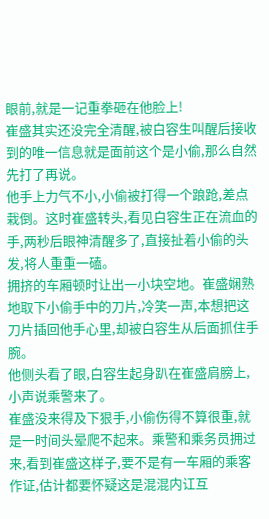眼前,就是一记重拳砸在他脸上!
崔盛其实还没完全清醒,被白容生叫醒后接收到的唯一信息就是面前这个是小偷,那么自然先打了再说。
他手上力气不小,小偷被打得一个踉跄,差点栽倒。这时崔盛转头,看见白容生正在流血的手,两秒后眼神清醒多了,直接扯着小偷的头发,将人重重一磕。
拥挤的车厢顿时让出一小块空地。崔盛娴熟地取下小偷手中的刀片,冷笑一声,本想把这刀片插回他手心里,却被白容生从后面抓住手腕。
他侧头看了眼,白容生起身趴在崔盛肩膀上,小声说乘警来了。
崔盛没来得及下狠手,小偷伤得不算很重,就是一时间头晕爬不起来。乘警和乘务员拥过来,看到崔盛这样子,要不是有一车厢的乘客作证,估计都要怀疑这是混混内讧互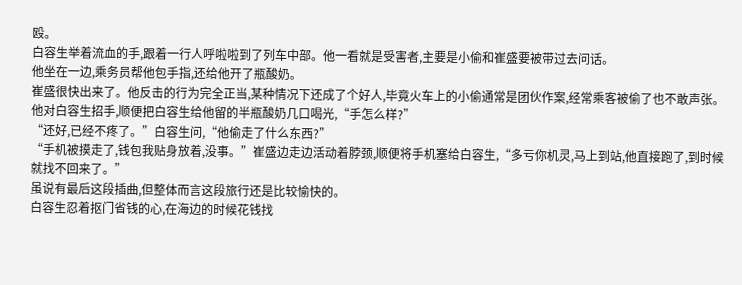殴。
白容生举着流血的手,跟着一行人呼啦啦到了列车中部。他一看就是受害者,主要是小偷和崔盛要被带过去问话。
他坐在一边,乘务员帮他包手指,还给他开了瓶酸奶。
崔盛很快出来了。他反击的行为完全正当,某种情况下还成了个好人,毕竟火车上的小偷通常是团伙作案,经常乘客被偷了也不敢声张。
他对白容生招手,顺便把白容生给他留的半瓶酸奶几口喝光,“手怎么样?”
“还好,已经不疼了。”白容生问,“他偷走了什么东西?”
“手机被摸走了,钱包我贴身放着,没事。”崔盛边走边活动着脖颈,顺便将手机塞给白容生,“多亏你机灵,马上到站,他直接跑了,到时候就找不回来了。”
虽说有最后这段插曲,但整体而言这段旅行还是比较愉快的。
白容生忍着抠门省钱的心,在海边的时候花钱找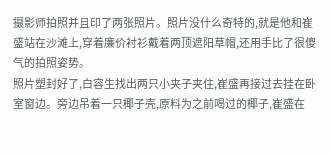摄影师拍照并且印了两张照片。照片没什么奇特的,就是他和崔盛站在沙滩上,穿着廉价衬衫戴着两顶遮阳草帽,还用手比了很傻气的拍照姿势。
照片塑封好了,白容生找出两只小夹子夹住,崔盛再接过去挂在卧室窗边。旁边吊着一只椰子壳,原料为之前喝过的椰子,崔盛在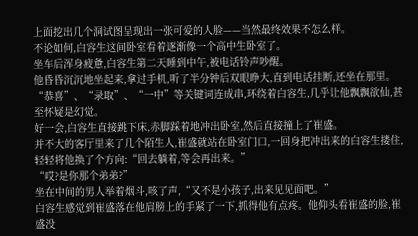上面挖出几个洞试图呈现出一张可爱的人脸——当然最终效果不怎么样。
不论如何,白容生这间卧室看着逐渐像一个高中生卧室了。
坐车后浑身疲惫,白容生第二天睡到中午,被电话铃声吵醒。
他昏昏沉沉地坐起来,拿过手机,听了半分钟后双眼睁大,直到电话挂断,还坐在那里。
“恭喜”、“录取”、“一中”等关键词连成串,环绕着白容生,几乎让他飘飘欲仙,甚至怀疑是幻觉。
好一会,白容生直接跳下床,赤脚踩着地冲出卧室,然后直接撞上了崔盛。
并不大的客厅里来了几个陌生人,崔盛就站在卧室门口,一回身把冲出来的白容生搂住,轻轻将他换了个方向:“回去躺着,等会再出来。”
“哎?是你那个弟弟?”
坐在中间的男人举着烟斗,咳了声,“又不是小孩子,出来见见面吧。”
白容生感觉到崔盛落在他肩膀上的手紧了一下,抓得他有点疼。他仰头看崔盛的脸,崔盛没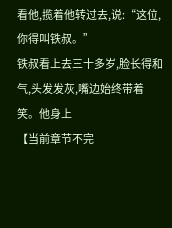看他,揽着他转过去,说:“这位,你得叫铁叔。”
铁叔看上去三十多岁,脸长得和气,头发发灰,嘴边始终带着笑。他身上
【当前章节不完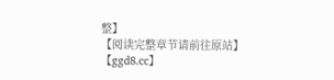整】
【阅读完整章节请前往原站】
【ggd8.cc】